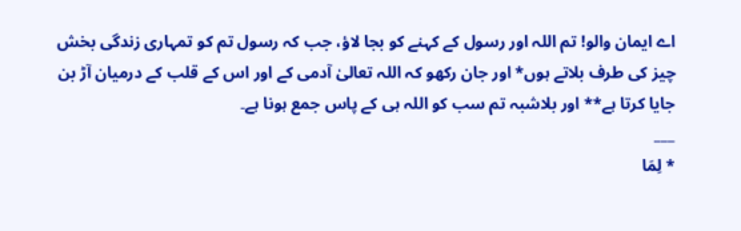اے ایمان والو! تم اللہ اور رسول کے کہنے کو بجا لاؤ، جب کہ رسول تم کو تمہاری زندگی بخش چیز کی طرف بلاتے ہوں* اور جان رکھو کہ اللہ تعالیٰ آدمی کے اور اس کے قلب کے درمیان آڑ بن جایا کرتا ہے** اور بلاشبہ تم سب کو اللہ ہی کے پاس جمع ہونا ہے۔
___
* لِمَا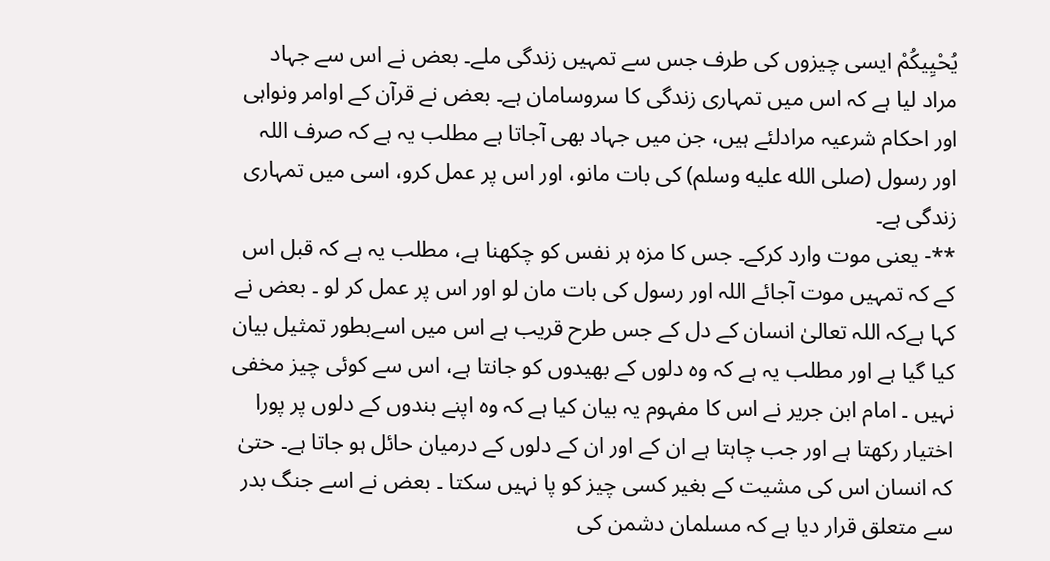يُحْيِيكُمْ ایسی چیزوں کی طرف جس سے تمہیں زندگی ملے۔ بعض نے اس سے جہاد مراد لیا ہے کہ اس میں تمہاری زندگی کا سروسامان ہے۔ بعض نے قرآن کے اوامر ونواہی اور احکام شرعیہ مرادلئے ہیں، جن میں جہاد بھی آجاتا ہے مطلب یہ ہے کہ صرف اللہ اور رسول (صلى الله عليه وسلم) کی بات مانو، اور اس پر عمل کرو، اسی میں تمہاری زندگی ہے۔
**- یعنی موت وارد کرکے۔ جس کا مزہ ہر نفس کو چکھنا ہے، مطلب یہ ہے کہ قبل اس کے کہ تمہیں موت آجائے اللہ اور رسول کی بات مان لو اور اس پر عمل کر لو ۔ بعض نے کہا ہےکہ اللہ تعالیٰ انسان کے دل کے جس طرح قریب ہے اس میں اسےبطور تمثیل بیان کیا گیا ہے اور مطلب یہ ہے کہ وہ دلوں کے بھیدوں کو جانتا ہے، اس سے کوئی چیز مخفی نہیں ۔ امام ابن جریر نے اس کا مفہوم یہ بیان کیا ہے کہ وہ اپنے بندوں کے دلوں پر پورا اختیار رکھتا ہے اور جب چاہتا ہے ان کے اور ان کے دلوں کے درمیان حائل ہو جاتا ہے۔ حتیٰ کہ انسان اس کی مشیت کے بغیر کسی چیز کو پا نہیں سکتا ۔ بعض نے اسے جنگ بدر سے متعلق قرار دیا ہے کہ مسلمان دشمن کی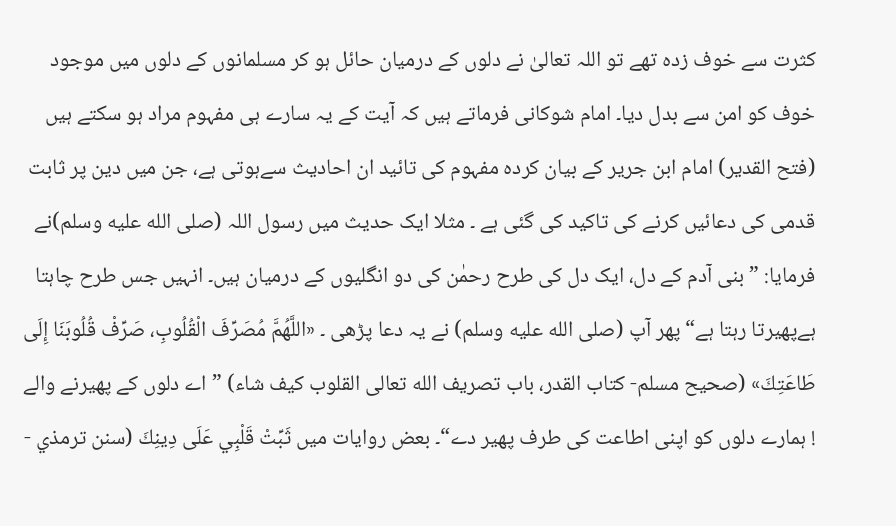کثرت سے خوف زدہ تھے تو اللہ تعالیٰ نے دلوں کے درمیان حائل ہو کر مسلمانوں کے دلوں میں موجود خوف کو امن سے بدل دیا۔ امام شوکانی فرماتے ہیں کہ آیت کے یہ سارے ہی مفہوم مراد ہو سکتے ہیں (فتح القدیر) امام ابن جریر کے بیان کردہ مفہوم کی تائید ان احادیث سےہوتی ہے، جن میں دین پر ثابت قدمی کی دعائیں کرنے کی تاکید کی گئی ہے ۔ مثلا ایک حدیث میں رسول اللہ (صلى الله عليه وسلم)نے فرمایا: ”بنی آدم کے دل، ایک دل کی طرح رحمٰن کی دو انگلیوں کے درمیان ہیں۔ انہیں جس طرح چاہتا ہےپھیرتا رہتا ہے“ پھر آپ (صلى الله عليه وسلم) نے یہ دعا پڑھی ۔ «اللَّهُمَّ مُصَرِّفَ الْقُلُوبِ، صَرِّفْ قُلُوبَنَا إِلَى طَاعَتِكَ» (صحيح مسلم- كتاب القدر، باب تصريف الله تعالى القلوب كيف شاء) ”اے دلوں کے پھیرنے والے ! ہمارے دلوں کو اپنی اطاعت کی طرف پھیر دے“۔ بعض روایات میں ثَبِّتْ قَلْبِي عَلَى دِينِكَ (سنن ترمذي -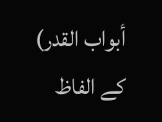أبواب القدر) کے الفاظ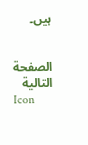ہیں۔


الصفحة التالية
Icon